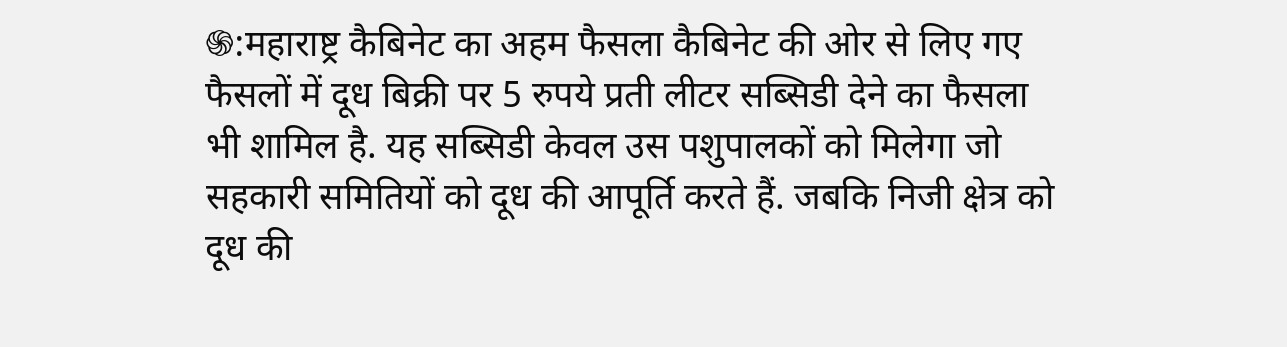֍:महाराष्ट्र कैबिनेट का अहम फैसला कैबिनेट की ओर से लिए गए फैसलों में दूध बिक्री पर 5 रुपये प्रती लीटर सब्सिडी देने का फैसला भी शामिल है. यह सब्सिडी केवल उस पशुपालकों को मिलेगा जो सहकारी समितियों को दूध की आपूर्ति करते हैं. जबकि निजी क्षेत्र को दूध की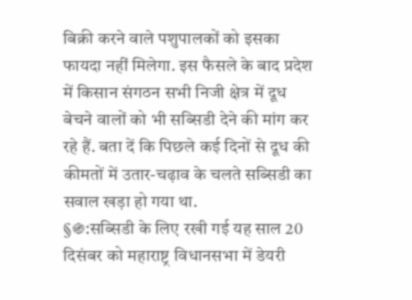बिक्री करने वाले पशुपालकों को इसका फायदा नहीं मिलेगा. इस फैसले के बाद प्रदेश में किसान संगठन सभी निजी क्षेत्र में दूध बेचने वालों को भी सब्सिडी देने की मांग कर रहे हैं. बता दें कि पिछले कई दिनों से दूध की कीमतों में उतार-चढ़ाव के चलते सब्सिडी का सवाल खड़ा हो गया था.
§֍:सब्सिडी के लिए रखी गई यह साल 20 दिसंबर को महाराष्ट्र विधानसभा में डेयरी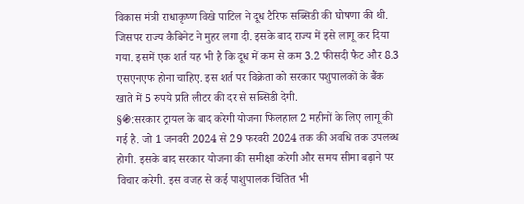विकास मंत्री राधाकृष्ण विखे पाटिल ने दूध टैरिफ सब्सिडी की घोषणा की थी. जिसपर राज्य कैबिनेट ने मुहर लगा दी. इसके बाद राज्य में इसे लागू कर दिया गया. इसमें एक शर्त यह भी है कि दूध में कम से कम 3.2 फीसदी फैट और 8.3 एसएनएफ होना चाहिए. इस शर्त पर विक्रेता को सरकार पशुपालकों के बैंक खाते में 5 रुपये प्रति लीटर की दर से सब्सिडी देगी.
§֍:सरकार ट्रायल के बाद करेगी योजना फिलहाल 2 महीनों के लिए लागू की गई है. जो 1 जनवरी 2024 से 29 फरवरी 2024 तक की अवधि तक उपलब्ध होगी. इसके बाद सरकार योजना की समीक्षा करेगी और समय सीमा बढ़ाने पर विचार करेगी. इस वजह से कई पाशुपालक चिंतित भी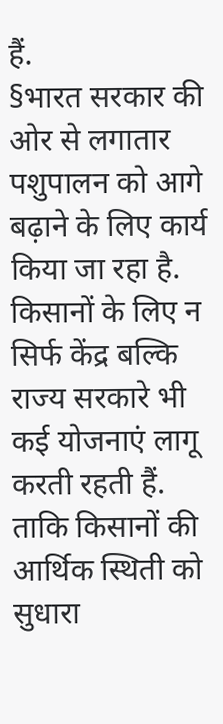हैं.
§भारत सरकार की ओर से लगातार पशुपालन को आगे बढ़ाने के लिए कार्य किया जा रहा है. किसानों के लिए न सिर्फ केंद्र बल्कि राज्य सरकारे भी कई योजनाएं लागू करती रहती हैं. ताकि किसानों की आर्थिक स्थिती को सुधारा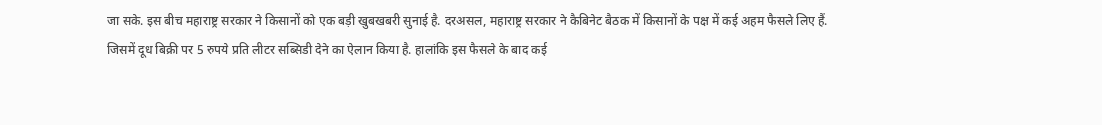जा सके. इस बीच महाराष्ट्र सरकार ने किसानों को एक बड़ी खुबखबरी सुनाई है. दरअसल, महाराष्ट्र सरकार ने कैबिनेट बैठक में किसानों के पक्ष में कई अहम फैसले लिए हैं. जिसमें दूध बिक्री पर 5 रुपये प्रति लीटर सब्सिडी देने का ऐलान किया है. हालांकि इस फैसले के बाद कई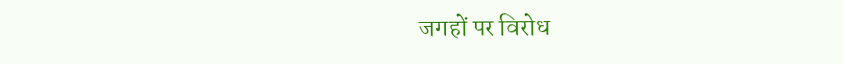जगहों पर विरोध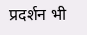प्रदर्शन भी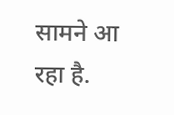सामने आ रहा है.